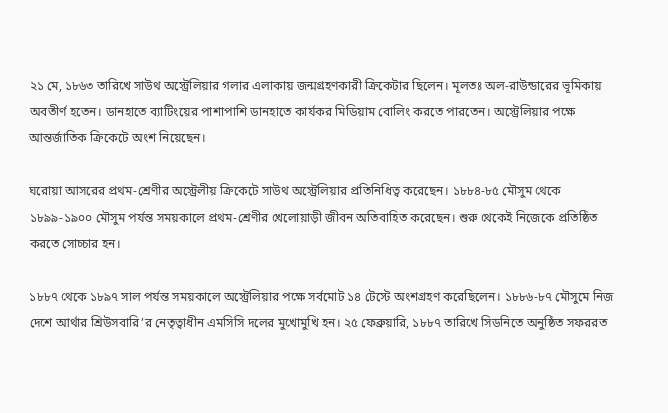২১ মে, ১৮৬৩ তারিখে সাউথ অস্ট্রেলিয়ার গলার এলাকায় জন্মগ্রহণকারী ক্রিকেটার ছিলেন। মূলতঃ অল-রাউন্ডারের ভূমিকায় অবতীর্ণ হতেন। ডানহাতে ব্যাটিংয়ের পাশাপাশি ডানহাতে কার্যকর মিডিয়াম বোলিং করতে পারতেন। অস্ট্রেলিয়ার পক্ষে আন্তর্জাতিক ক্রিকেটে অংশ নিয়েছেন।

ঘরোয়া আসরের প্রথম-শ্রেণীর অস্ট্রেলীয় ক্রিকেটে সাউথ অস্ট্রেলিয়ার প্রতিনিধিত্ব করেছেন। ১৮৮৪-৮৫ মৌসুম থেকে ১৮৯৯-১৯০০ মৌসুম পর্যন্ত সময়কালে প্রথম-শ্রেণীর খেলোয়াড়ী জীবন অতিবাহিত করেছেন। শুরু থেকেই নিজেকে প্রতিষ্ঠিত করতে সোচ্চার হন।

১৮৮৭ থেকে ১৮৯৭ সাল পর্যন্ত সময়কালে অস্ট্রেলিয়ার পক্ষে সর্বমোট ১৪ টেস্টে অংশগ্রহণ করেছিলেন। ১৮৮৬-৮৭ মৌসুমে নিজ দেশে আর্থার শ্রিউসবারি’র নেতৃত্বাধীন এমসিসি দলের মুখোমুখি হন। ২৫ ফেব্রুয়ারি, ১৮৮৭ তারিখে সিডনিতে অনুষ্ঠিত সফররত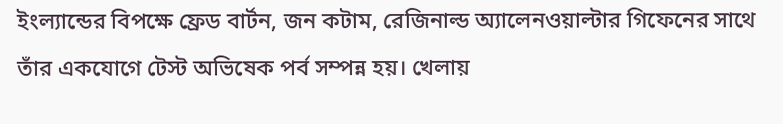ইংল্যান্ডের বিপক্ষে ফ্রেড বার্টন, জন কটাম, রেজিনাল্ড অ্যালেনওয়াল্টার গিফেনের সাথে তাঁর একযোগে টেস্ট অভিষেক পর্ব সম্পন্ন হয়। খেলায়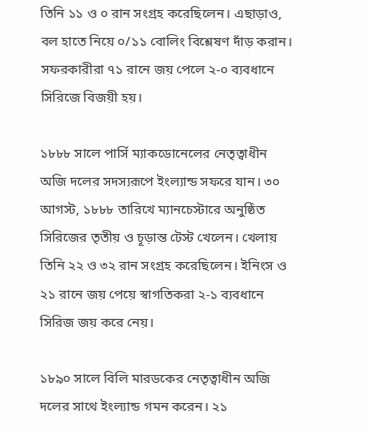তিনি ১১ ও ০ রান সংগ্রহ করেছিলেন। এছাড়াও, বল হাতে নিয়ে ০/১১ বোলিং বিশ্লেষণ দাঁড় করান। সফরকারীরা ৭১ রানে জয় পেলে ২-০ ব্যবধানে সিরিজে বিজয়ী হয়।

১৮৮৮ সালে পার্সি ম্যাকডোনেলের নেতৃত্বাধীন অজি দলের সদস্যরূপে ইংল্যান্ড সফরে যান। ৩০ আগস্ট, ১৮৮৮ তারিখে ম্যানচেস্টারে অনুষ্ঠিত সিরিজের তৃতীয় ও চূড়ান্ত টেস্ট খেলেন। খেলায় তিনি ২২ ও ৩২ রান সংগ্রহ করেছিলেন। ইনিংস ও ২১ রানে জয় পেয়ে স্বাগতিকরা ২-১ ব্যবধানে সিরিজ জয় করে নেয়।

১৮৯০ সালে বিলি মারডকের নেতৃত্বাধীন অজি দলের সাথে ইংল্যান্ড গমন করেন। ২১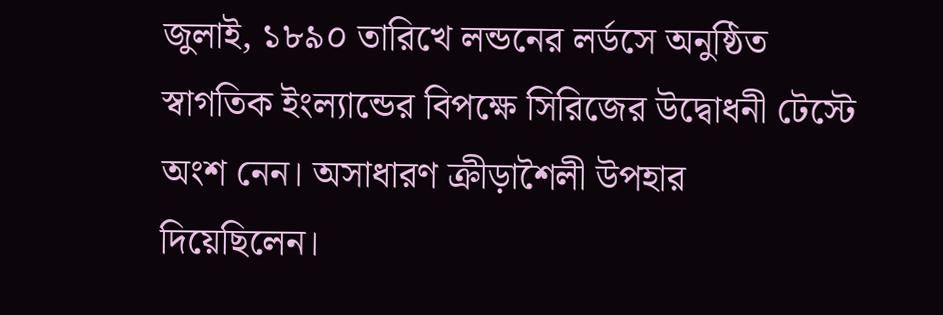জুলাই, ১৮৯০ তারিখে লন্ডনের লর্ডসে অনুষ্ঠিত স্বাগতিক ইংল্যান্ডের বিপক্ষে সিরিজের উদ্বোধনী টেস্টে অংশ নেন। অসাধারণ ক্রীড়াশৈলী উপহার দিয়েছিলেন।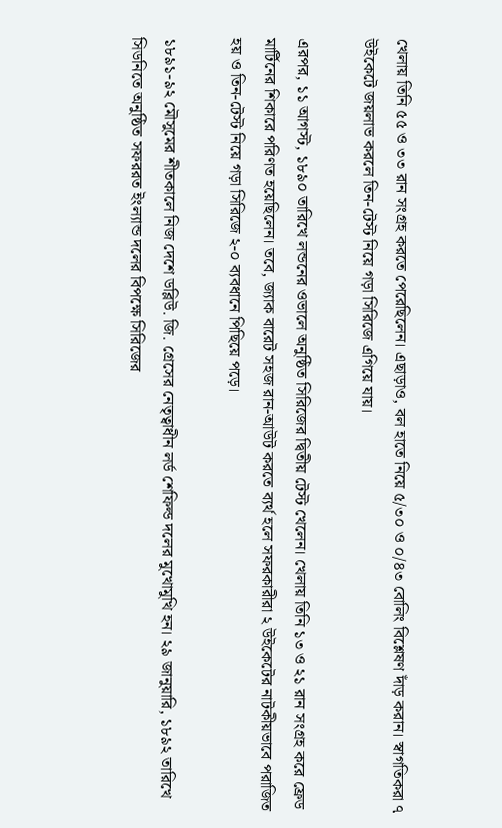খেলায় তিনি ৫৫ ও ৩৩ রান সংগ্রহ করতে পেরেছিলেন। এছাড়াও, বল হাতে নিয়ে ৫/৩০ ও ০/৪৩ বোলিং বিশ্লেষণ দাঁড় করান। স্বাগতিকরা ৭ উইকেটে জয়লাভ করলে তিন-টেস্ট নিয়ে গড়া সিরিজে এগিয়ে যায়।

এরপর, ১১ আগস্ট, ১৮৯০ তারিখে লন্ডনের ওভালে অনুষ্ঠিত সিরিজের দ্বিতীয় টেস্ট খেলেন। খেলায় তিনি ১৩ ও ২১ রান সংগ্রহ করে ফ্রেড মার্টিনের শিকারে পরিণত হয়েছিলেন। তবে, জ্যাক বারেট সহজ রান-আউট করতে ব্যর্থ হলে সফরকারীরা ২ উইকেটের নাটকীয়ভাবে পরাজিত হয় ও তিন-টেস্ট নিয়ে গড়া সিরিজে ২-০ ব্যবধানে পিছিয়ে পড়ে।

১৮৯১-৯২ মৌসুমের শীতকালে নিজ দেশে ডব্লিউ. জি. গ্রেসের নেতৃত্বাধীন লর্ড শেফিল্ড দলের মুখোমুখি হন। ২৯ জানুয়ারি, ১৮৯২ তারিখে সিডনিতে অনুষ্ঠিত সফররত ইংল্যান্ড দলের বিপক্ষে সিরিজের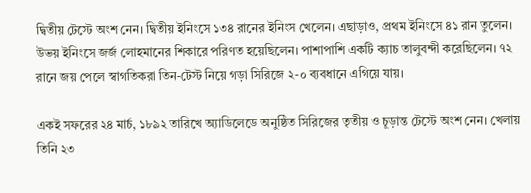দ্বিতীয় টেস্টে অংশ নেন। দ্বিতীয় ইনিংসে ১৩৪ রানের ইনিংস খেলেন। এছাড়াও, প্রথম ইনিংসে ৪১ রান তুলেন। উভয় ইনিংসে জর্জ লোহমানের শিকারে পরিণত হয়েছিলেন। পাশাপাশি একটি ক্যাচ তালুবন্দী করেছিলেন। ৭২ রানে জয় পেলে স্বাগতিকরা তিন-টেস্ট নিয়ে গড়া সিরিজে ২-০ ব্যবধানে এগিয়ে যায়।

একই সফরের ২৪ মার্চ, ১৮৯২ তারিখে অ্যাডিলেডে অনুষ্ঠিত সিরিজের তৃতীয় ও চূড়ান্ত টেস্টে অংশ নেন। খেলায় তিনি ২৩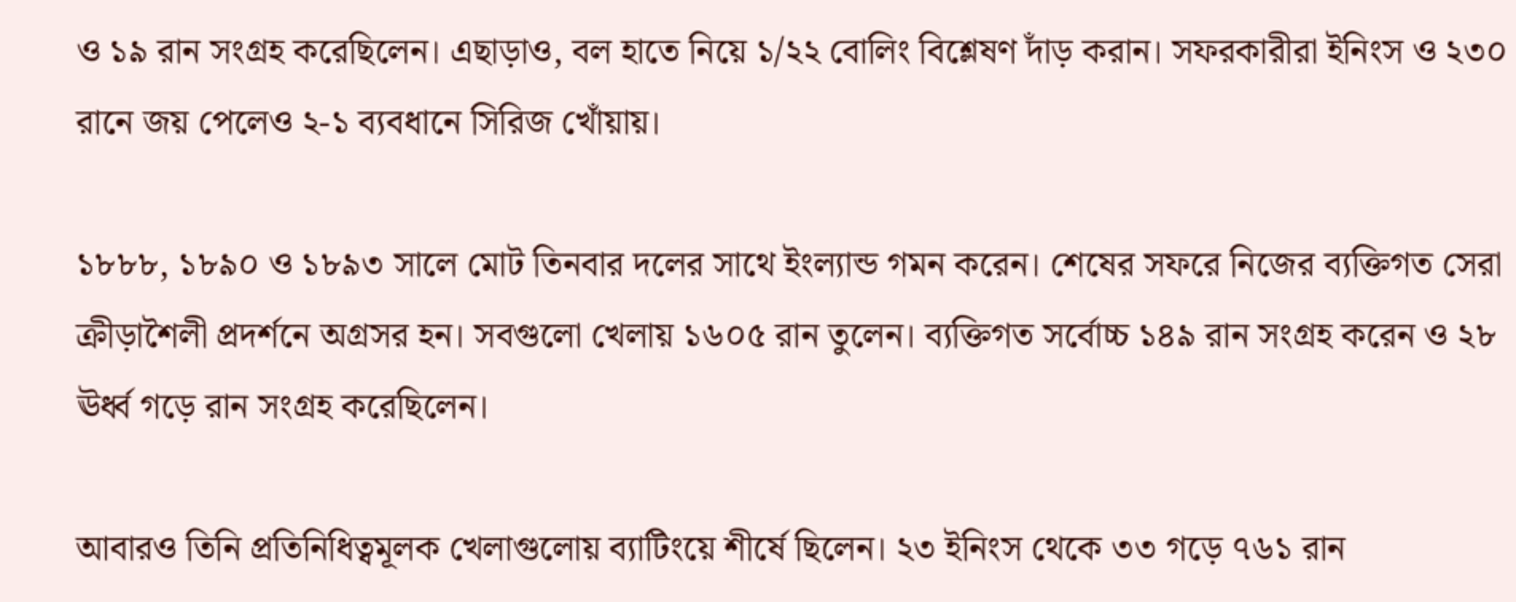ও ১৯ রান সংগ্রহ করেছিলেন। এছাড়াও, বল হাতে নিয়ে ১/২২ বোলিং বিশ্লেষণ দাঁড় করান। সফরকারীরা ইনিংস ও ২৩০ রানে জয় পেলেও ২-১ ব্যবধানে সিরিজ খোঁয়ায়।

১৮৮৮, ১৮৯০ ও ১৮৯৩ সালে মোট তিনবার দলের সাথে ইংল্যান্ড গমন করেন। শেষের সফরে নিজের ব্যক্তিগত সেরা ক্রীড়াশৈলী প্রদর্শনে অগ্রসর হন। সবগুলো খেলায় ১৬০৫ রান তুলেন। ব্যক্তিগত সর্বোচ্চ ১৪৯ রান সংগ্রহ করেন ও ২৮ ঊর্ধ্ব গড়ে রান সংগ্রহ করেছিলেন।

আবারও তিনি প্রতিনিধিত্বমূলক খেলাগুলোয় ব্যাটিংয়ে শীর্ষে ছিলেন। ২৩ ইনিংস থেকে ৩৩ গড়ে ৭৬১ রান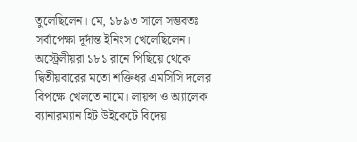তুলেছিলেন। মে, ১৮৯৩ সালে সম্ভবতঃ সর্বাপেক্ষা দূর্দান্ত ইনিংস খেলেছিলেন। অস্ট্রেলীয়রা ১৮১ রানে পিছিয়ে থেকে দ্বিতীয়বারের মতো শক্তিধর এমসিসি দলের বিপক্ষে খেলতে নামে। লায়ন্স ও অ্যালেক ব্যানারম্যান হিট উইকেটে বিদেয়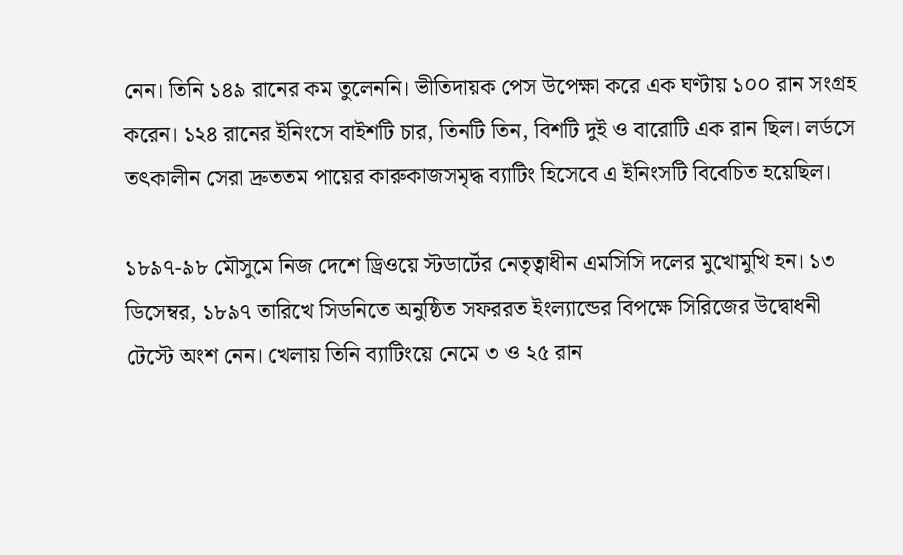নেন। তিনি ১৪৯ রানের কম তুলেননি। ভীতিদায়ক পেস উপেক্ষা করে এক ঘণ্টায় ১০০ রান সংগ্রহ করেন। ১২৪ রানের ইনিংসে বাইশটি চার, তিনটি তিন, বিশটি দুই ও বারোটি এক রান ছিল। লর্ডসে তৎকালীন সেরা দ্রুততম পায়ের কারুকাজসমৃদ্ধ ব্যাটিং হিসেবে এ ইনিংসটি বিবেচিত হয়েছিল।

১৮৯৭-৯৮ মৌসুমে নিজ দেশে ড্রিওয়ে স্টডার্টের নেতৃত্বাধীন এমসিসি দলের মুখোমুখি হন। ১৩ ডিসেম্বর, ১৮৯৭ তারিখে সিডনিতে অনুষ্ঠিত সফররত ইংল্যান্ডের বিপক্ষে সিরিজের উদ্বোধনী টেস্টে অংশ নেন। খেলায় তিনি ব্যাটিংয়ে নেমে ৩ ও ২৫ রান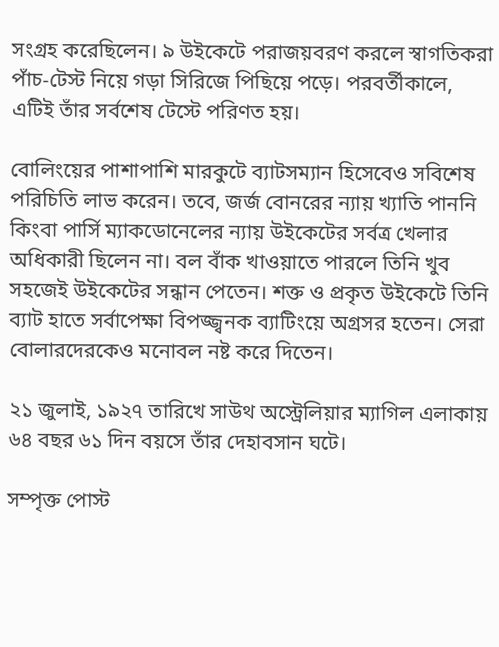সংগ্রহ করেছিলেন। ৯ উইকেটে পরাজয়বরণ করলে স্বাগতিকরা পাঁচ-টেস্ট নিয়ে গড়া সিরিজে পিছিয়ে পড়ে। পরবর্তীকালে, এটিই তাঁর সর্বশেষ টেস্টে পরিণত হয়।

বোলিংয়ের পাশাপাশি মারকুটে ব্যাটসম্যান হিসেবেও সবিশেষ পরিচিতি লাভ করেন। তবে, জর্জ বোনরের ন্যায় খ্যাতি পাননি কিংবা পার্সি ম্যাকডোনেলের ন্যায় উইকেটের সর্বত্র খেলার অধিকারী ছিলেন না। বল বাঁক খাওয়াতে পারলে তিনি খুব সহজেই উইকেটের সন্ধান পেতেন। শক্ত ও প্রকৃত উইকেটে তিনি ব্যাট হাতে সর্বাপেক্ষা বিপজ্জ্বনক ব্যাটিংয়ে অগ্রসর হতেন। সেরা বোলারদেরকেও মনোবল নষ্ট করে দিতেন।

২১ জুলাই, ১৯২৭ তারিখে সাউথ অস্ট্রেলিয়ার ম্যাগিল এলাকায় ৬৪ বছর ৬১ দিন বয়সে তাঁর দেহাবসান ঘটে।

সম্পৃক্ত পোস্ট